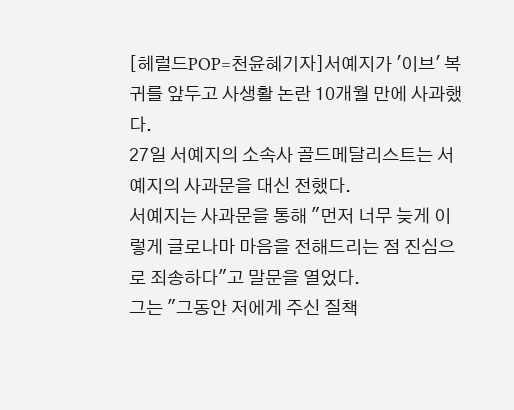[헤럴드POP=천윤혜기자]서예지가 '이브' 복귀를 앞두고 사생활 논란 10개월 만에 사과했다.
27일 서예지의 소속사 골드메달리스트는 서예지의 사과문을 대신 전했다.
서예지는 사과문을 통해 "먼저 너무 늦게 이렇게 글로나마 마음을 전해드리는 점 진심으로 죄송하다"고 말문을 열었다.
그는 "그동안 저에게 주신 질책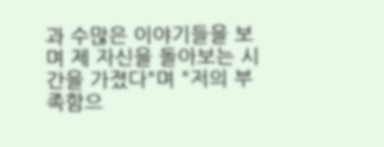과 수많은 이야기들을 보며 제 자신을 돌아보는 시간을 가졌다"며 "저의 부족함으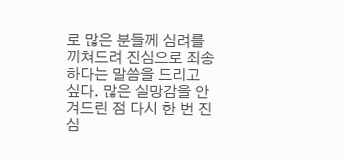로 많은 분들께 심려를 끼쳐드려 진심으로 죄송하다는 말씀을 드리고 싶다. 많은 실망감을 안겨드린 점 다시 한 번 진심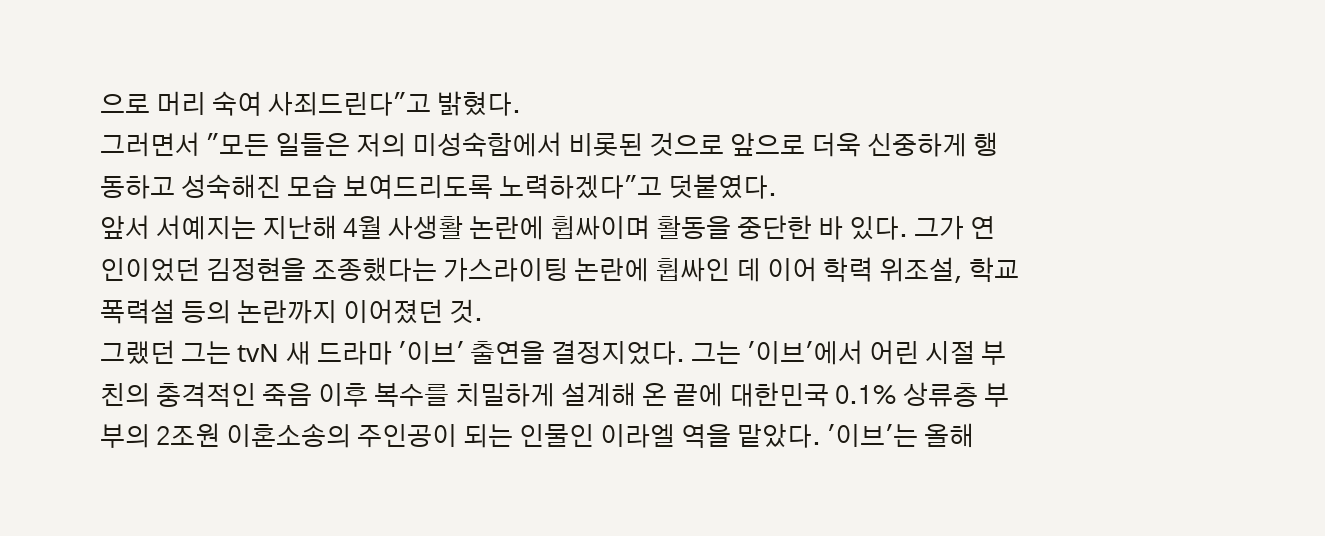으로 머리 숙여 사죄드린다"고 밝혔다.
그러면서 "모든 일들은 저의 미성숙함에서 비롯된 것으로 앞으로 더욱 신중하게 행동하고 성숙해진 모습 보여드리도록 노력하겠다"고 덧붙였다.
앞서 서예지는 지난해 4월 사생활 논란에 휩싸이며 활동을 중단한 바 있다. 그가 연인이었던 김정현을 조종했다는 가스라이팅 논란에 휩싸인 데 이어 학력 위조설, 학교 폭력설 등의 논란까지 이어졌던 것.
그랬던 그는 tvN 새 드라마 '이브' 출연을 결정지었다. 그는 '이브'에서 어린 시절 부친의 충격적인 죽음 이후 복수를 치밀하게 설계해 온 끝에 대한민국 0.1% 상류층 부부의 2조원 이혼소송의 주인공이 되는 인물인 이라엘 역을 맡았다. '이브'는 올해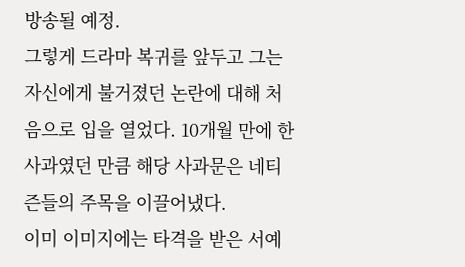방송될 예정.
그렇게 드라마 복귀를 앞두고 그는 자신에게 불거졌던 논란에 대해 처음으로 입을 열었다. 10개월 만에 한 사과였던 만큼 해당 사과문은 네티즌들의 주목을 이끌어냈다.
이미 이미지에는 타격을 받은 서예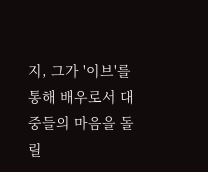지, 그가 '이브'를 통해 배우로서 대중들의 마음을 돌릴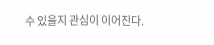수 있을지 관심이 이어진다.